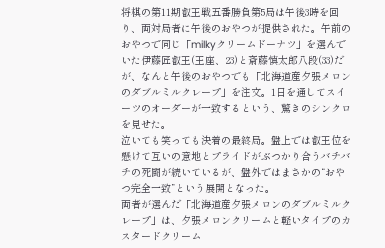将棋の第11期叡王戦五番勝負第5局は午後3時を回り、両対局者に午後のおやつが提供された。午前のおやつで同じ「milkyクリームドーナツ」を選んでいた伊藤匠叡王(王座、23)と斎藤慎太郎八段(33)だが、なんと午後のおやつでも「北海道産夕張メロンのダブルミルクレープ」を注文。1日を通してスイーツのオーダーが一致するという、驚きのシンクロを見せた。
泣いても笑っても決着の最終局。盤上では叡王位を懸けて互いの意地とプライドがぶつかり合うバチバチの死闘が続いているが、盤外ではまさかの“おやつ完全一致”という展開となった。
両者が選んだ「北海道産夕張メロンのダブルミルクレープ」は、夕張メロンクリームと軽いタイプのカスタードクリーム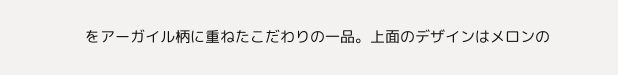をアーガイル柄に重ねたこだわりの一品。上面のデザインはメロンの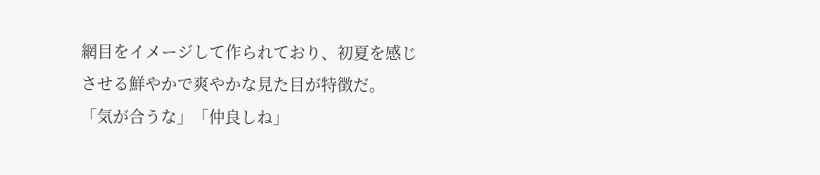網目をイメージして作られており、初夏を感じさせる鮮やかで爽やかな見た目が特徴だ。
「気が合うな」「仲良しね」